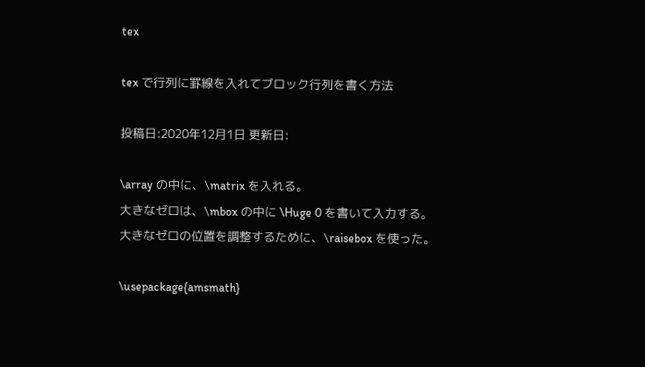tex

tex で行列に罫線を入れてブロック行列を書く方法

投稿日:2020年12月1日 更新日:

\array の中に、\matrix を入れる。
大きなゼロは、\mbox の中に \Huge 0 を書いて入力する。
大きなゼロの位置を調整するために、\raisebox を使った。

\usepackage{amsmath}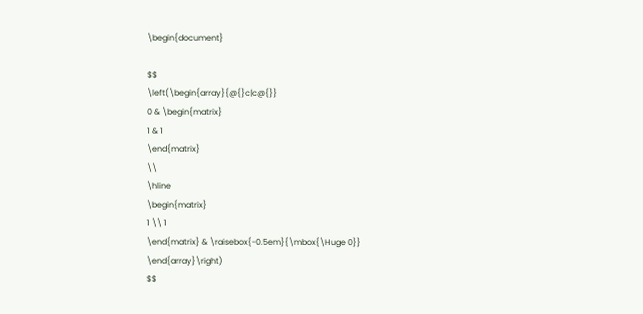\begin{document}

$$
\left(\begin{array}{@{}c|c@{}}
0 & \begin{matrix}
1 & 1
\end{matrix}
\\
\hline
\begin{matrix}
1 \\ 1
\end{matrix} & \raisebox{-0.5em}{\mbox{\Huge 0}}
\end{array}\right)
$$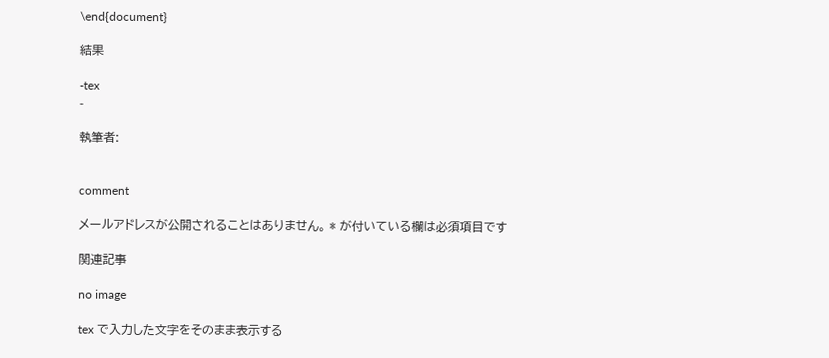\end{document}

結果

-tex
-

執筆者:


comment

メールアドレスが公開されることはありません。 * が付いている欄は必須項目です

関連記事

no image

tex で入力した文字をそのまま表示する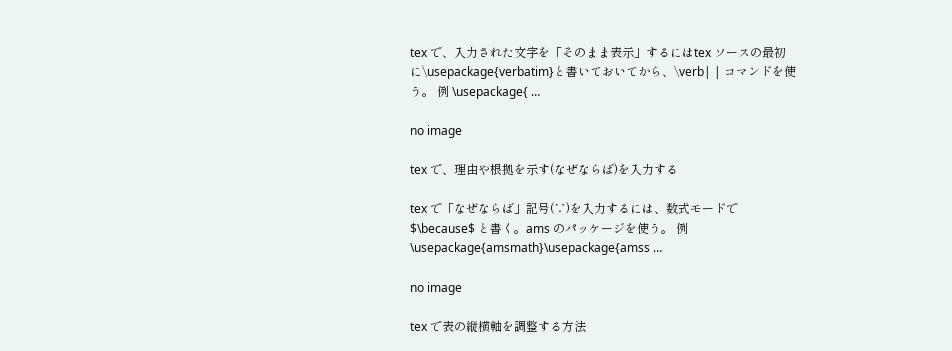tex で、入力された文字を「そのまま表示」するにはtex ソースの最初に\usepackage{verbatim}と書いておいてから、\verb| | コマンドを使う。 例 \usepackage{ …

no image

tex で、理由や根拠を示す(なぜならば)を入力する

tex で「なぜならば」記号(∵)を入力するには、数式モードで $\because$ と書く。ams のパッケージを使う。 例 \usepackage{amsmath}\usepackage{amss …

no image

tex で表の縦横軸を調整する方法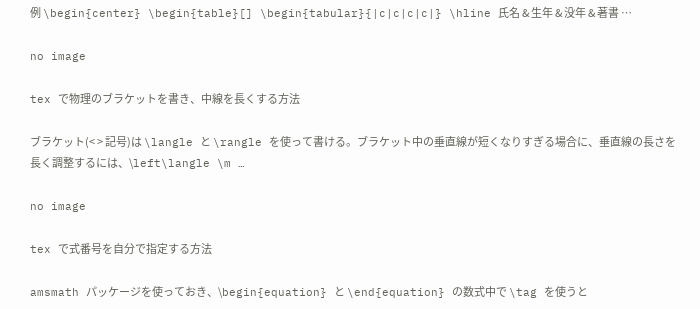例 \begin{center} \begin{table}[] \begin{tabular}{|c|c|c|c|} \hline 氏名 & 生年 & 没年 & 著書 …

no image

tex で物理のブラケットを書き、中線を長くする方法

ブラケット(< > 記号)は \langle と \rangle を使って書ける。ブラケット中の垂直線が短くなりすぎる場合に、垂直線の長さを長く調整するには、\left\langle \m …

no image

tex で式番号を自分で指定する方法

amsmath パッケージを使っておき、\begin{equation} と \end{equation} の数式中で \tag を使うと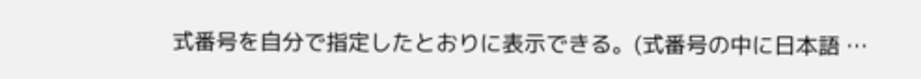式番号を自分で指定したとおりに表示できる。(式番号の中に日本語 …